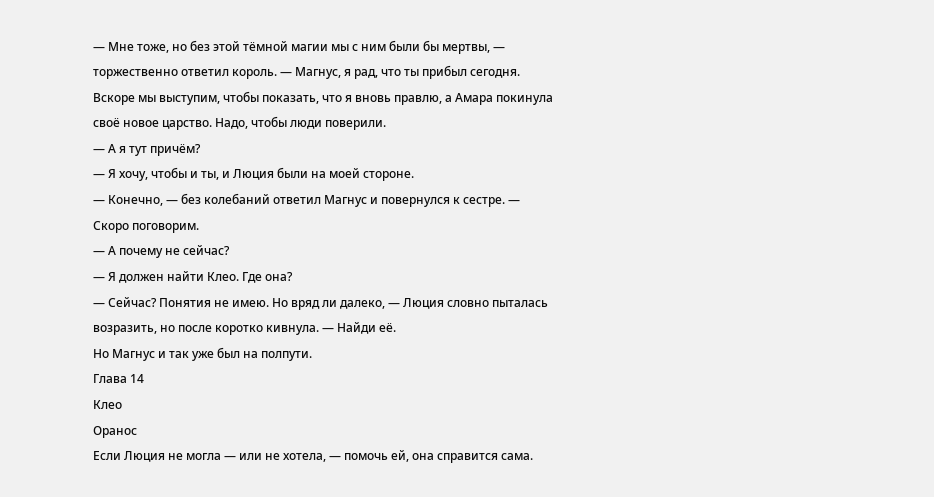— Мне тоже, но без этой тёмной магии мы с ним были бы мертвы, — торжественно ответил король. — Магнус, я рад, что ты прибыл сегодня. Вскоре мы выступим, чтобы показать, что я вновь правлю, а Амара покинула своё новое царство. Надо, чтобы люди поверили.
— А я тут причём?
— Я хочу, чтобы и ты, и Люция были на моей стороне.
— Конечно, — без колебаний ответил Магнус и повернулся к сестре. — Скоро поговорим.
— А почему не сейчас?
— Я должен найти Клео. Где она?
— Сейчас? Понятия не имею. Но вряд ли далеко, — Люция словно пыталась возразить, но после коротко кивнула. — Найди её.
Но Магнус и так уже был на полпути.
Глава 14
Клео
Оранос
Если Люция не могла — или не хотела, — помочь ей, она справится сама.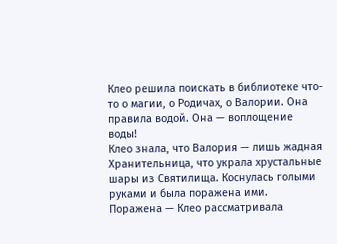Клео решила поискать в библиотеке что-то о магии, о Родичах, о Валории. Она правила водой. Она — воплощение воды!
Клео знала, что Валория — лишь жадная Хранительница, что украла хрустальные шары из Святилища. Коснулась голыми руками и была поражена ими.
Поражена — Клео рассматривала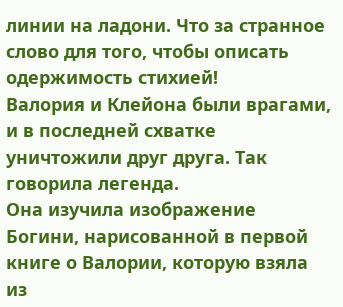линии на ладони. Что за странное слово для того, чтобы описать одержимость стихией!
Валория и Клейона были врагами, и в последней схватке уничтожили друг друга. Так говорила легенда.
Она изучила изображение Богини, нарисованной в первой книге о Валории, которую взяла из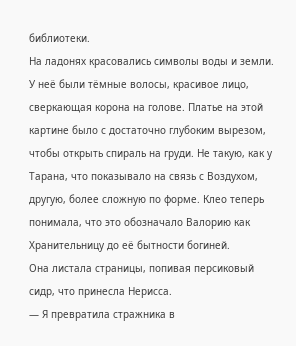библиотеки.
На ладонях красовались символы воды и земли. У неё были тёмные волосы, красивое лицо, сверкающая корона на голове. Платье на этой картине было с достаточно глубоким вырезом, чтобы открыть спираль на груди. Не такую, как у Тарана, что показывало на связь с Воздухом, другую, более сложную по форме. Клео теперь понимала, что это обозначало Валорию как Хранительницу до её бытности богиней.
Она листала страницы, попивая персиковый сидр, что принесла Нерисса.
— Я превратила стражника в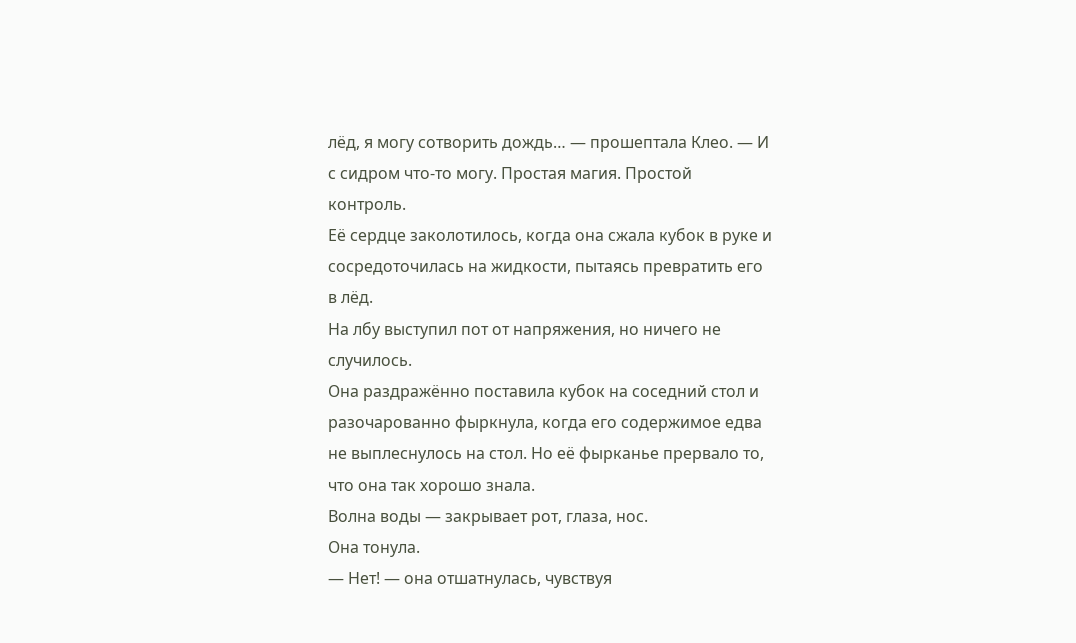лёд, я могу сотворить дождь… — прошептала Клео. — И с сидром что-то могу. Простая магия. Простой контроль.
Её сердце заколотилось, когда она сжала кубок в руке и сосредоточилась на жидкости, пытаясь превратить его в лёд.
На лбу выступил пот от напряжения, но ничего не случилось.
Она раздражённо поставила кубок на соседний стол и разочарованно фыркнула, когда его содержимое едва не выплеснулось на стол. Но её фырканье прервало то, что она так хорошо знала.
Волна воды — закрывает рот, глаза, нос.
Она тонула.
— Нет! — она отшатнулась, чувствуя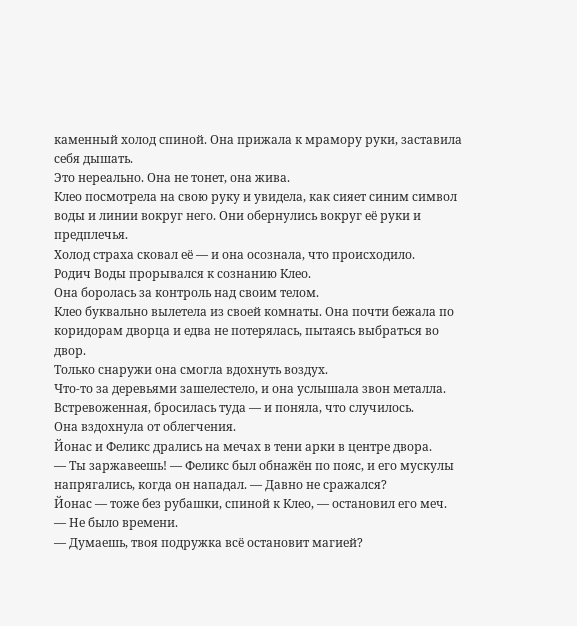каменный холод спиной. Она прижала к мрамору руки, заставила себя дышать.
Это нереально. Она не тонет, она жива.
Клео посмотрела на свою руку и увидела, как сияет синим символ воды и линии вокруг него. Они обернулись вокруг её руки и предплечья.
Холод страха сковал её — и она осознала, что происходило.
Родич Воды прорывался к сознанию Клео.
Она боролась за контроль над своим телом.
Клео буквально вылетела из своей комнаты. Она почти бежала по коридорам дворца и едва не потерялась, пытаясь выбраться во двор.
Только снаружи она смогла вдохнуть воздух.
Что-то за деревьями зашелестело, и она услышала звон металла. Встревоженная, бросилась туда — и поняла, что случилось.
Она вздохнула от облегчения.
Йонас и Феликс дрались на мечах в тени арки в центре двора.
— Ты заржавеешь! — Феликс был обнажён по пояс, и его мускулы напрягались, когда он нападал. — Давно не сражался?
Йонас — тоже без рубашки, спиной к Клео, — остановил его меч.
— Не было времени.
— Думаешь, твоя подружка всё остановит магией?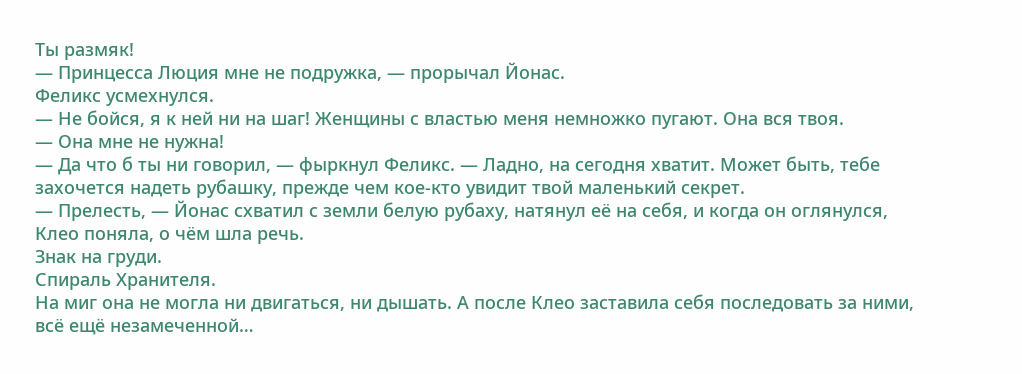Ты размяк!
— Принцесса Люция мне не подружка, — прорычал Йонас.
Феликс усмехнулся.
— Не бойся, я к ней ни на шаг! Женщины с властью меня немножко пугают. Она вся твоя.
— Она мне не нужна!
— Да что б ты ни говорил, — фыркнул Феликс. — Ладно, на сегодня хватит. Может быть, тебе захочется надеть рубашку, прежде чем кое-кто увидит твой маленький секрет.
— Прелесть, — Йонас схватил с земли белую рубаху, натянул её на себя, и когда он оглянулся, Клео поняла, о чём шла речь.
Знак на груди.
Спираль Хранителя.
На миг она не могла ни двигаться, ни дышать. А после Клео заставила себя последовать за ними, всё ещё незамеченной…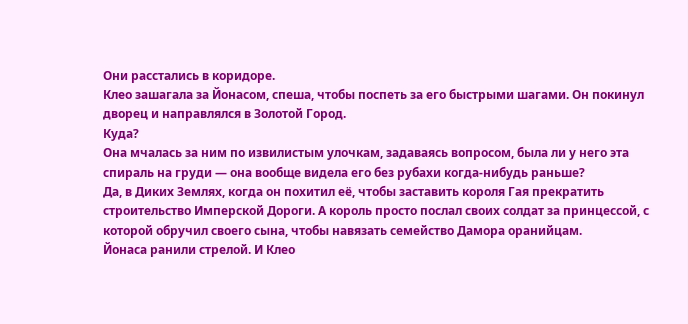Они расстались в коридоре.
Клео зашагала за Йонасом, спеша, чтобы поспеть за его быстрыми шагами. Он покинул дворец и направлялся в Золотой Город.
Куда?
Она мчалась за ним по извилистым улочкам, задаваясь вопросом, была ли у него эта спираль на груди — она вообще видела его без рубахи когда-нибудь раньше?
Да, в Диких Землях, когда он похитил её, чтобы заставить короля Гая прекратить строительство Имперской Дороги. А король просто послал своих солдат за принцессой, с которой обручил своего сына, чтобы навязать семейство Дамора оранийцам.
Йонаса ранили стрелой. И Клео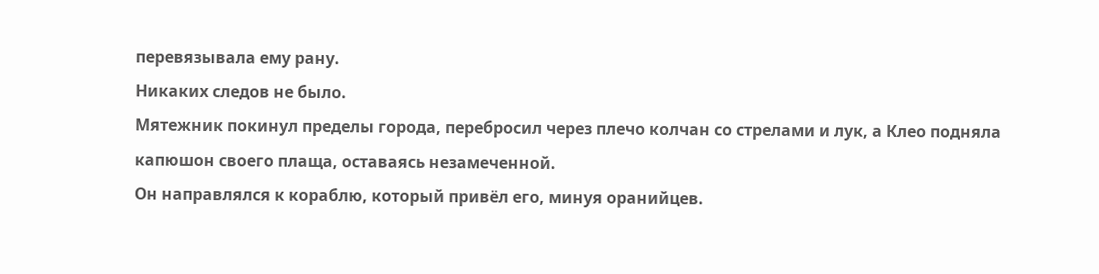перевязывала ему рану.
Никаких следов не было.
Мятежник покинул пределы города, перебросил через плечо колчан со стрелами и лук, а Клео подняла капюшон своего плаща, оставаясь незамеченной.
Он направлялся к кораблю, который привёл его, минуя оранийцев.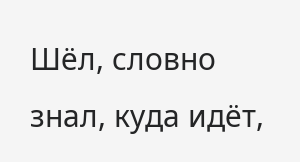Шёл, словно знал, куда идёт,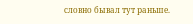словно бывал тут раньше.